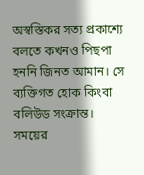অস্বস্তিকর সত্য প্রকাশ্যে বলতে কখনও পিছপা হননি জিনত আমান। সে ব্যক্তিগত হোক কিংবা বলিউড সংক্রান্ত। সময়ের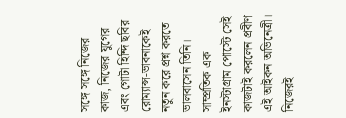সঙ্গে সঙ্গে নিজের কাজ, নিজের যুগের এবং গোটা হিন্দি ছবির রোম্যান্স-ভাবনাকেই নতুন করে প্রশ্ন করতে ভালবাসেন তিনি। সাম্প্রতিক এক ইনস্টাগ্রাম পোস্টে সেই কাজটাই করলেন প্রবীণ এই আইকন অভিনেত্রী। নিজেরই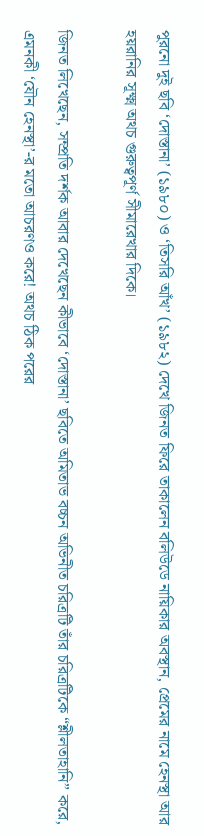পুরনো দুই ছবি ‘দোস্তানা’ (১৯৮০) ও ‘তিসরি আঁখ’ (১৯৮২) দেখে জিনত ফিরে তাকালেন বলিউডে নায়িকার অবস্থান, প্রেমের নামে হেনস্থা আর হয়রানির সূক্ষ্ম অথচ গুরুত্বপূর্ণ সীমারেখার দিকে।

জিনত লিখেছেন, সম্প্রতি দর্শক আবার দেখেছেন কীভাবে ‘দোস্তানা’ ছবিতে অমিতাভ বচ্চন অভিনীত চরিত্রটি তাঁর চরিত্রটিকে “শ্লীলতাহানি” করে, এমনকী ‘যৌন হেনস্থা’-র মতো আচরণও করে! অথচ ঠিক পরের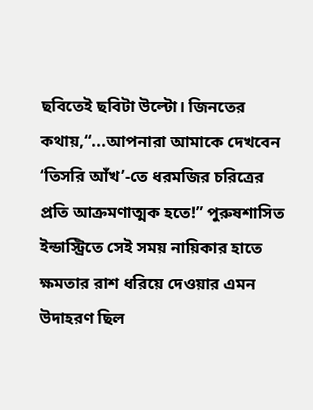ছবিতেই ছবিটা উল্টো। জিনতের কথায়,“...আপনারা আমাকে দেখবেন ‘তিসরি আঁখ’-তে ধরমজির চরিত্রের প্রতি আক্রমণাত্মক হতে!” পুরুষশাসিত ইন্ডাস্ট্রিতে সেই সময় নায়িকার হাতে ক্ষমতার রাশ ধরিয়ে দেওয়ার এমন উদাহরণ ছিল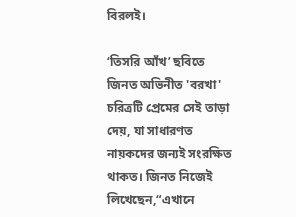বিরলই।

‘তিসরি আঁখ’ ছবিতে জিনত অভিনীত 'বরখা' চরিত্রটি প্রেমের সেই তাড়া দেয়, যা সাধারণত নায়কদের জন্যই সংরক্ষিত থাকত। জিনত নিজেই লিখেছেন,“এখানে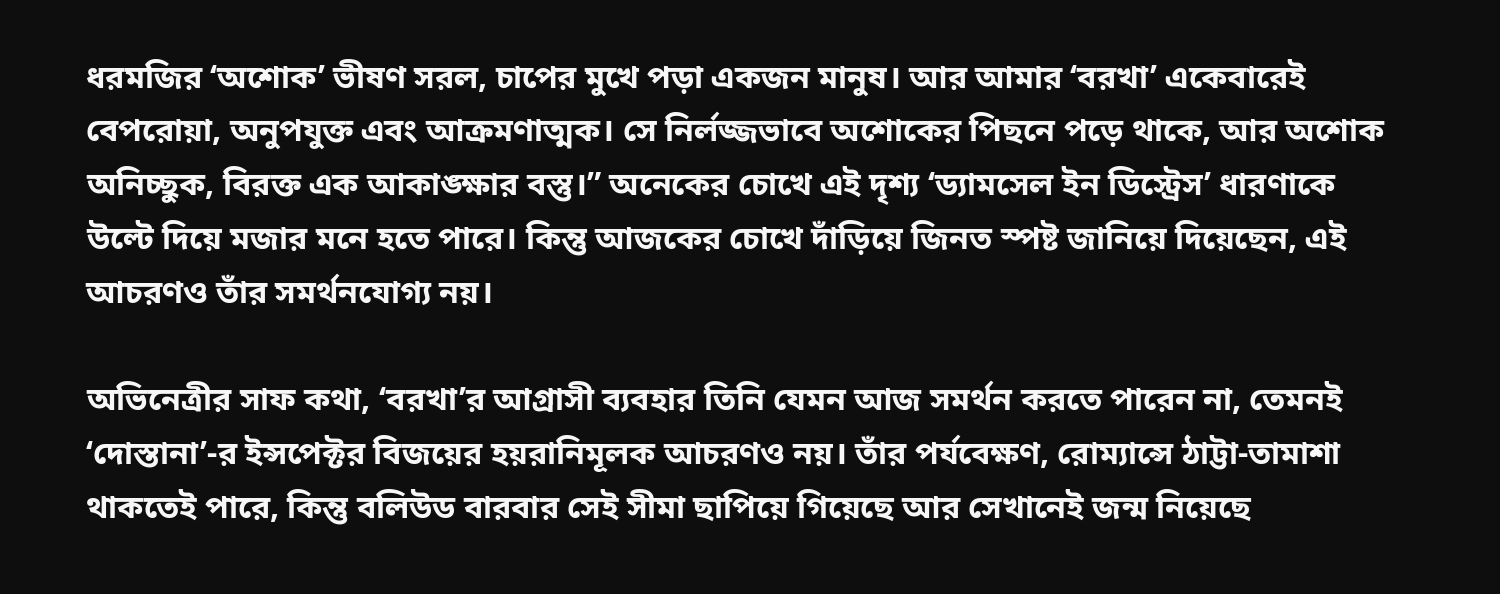ধরমজির ‘অশোক’ ভীষণ সরল, চাপের মুখে পড়া একজন মানুষ। আর আমার ‘বরখা’ একেবারেই বেপরোয়া, অনুপযুক্ত এবং আক্রমণাত্মক। সে নির্লজ্জভাবে অশোকের পিছনে পড়ে থাকে, আর অশোক অনিচ্ছুক, বিরক্ত এক আকাঙ্ক্ষার বস্তু।” অনেকের চোখে এই দৃশ্য ‘ড্যামসেল ইন ডিস্ট্রেস’ ধারণাকে উল্টে দিয়ে মজার মনে হতে পারে। কিন্তু আজকের চোখে দাঁড়িয়ে জিনত স্পষ্ট জানিয়ে দিয়েছেন, এই আচরণও তাঁর সমর্থনযোগ্য নয়।

অভিনেত্রীর সাফ কথা, ‘বরখা’র আগ্রাসী ব্যবহার তিনি যেমন আজ সমর্থন করতে পারেন না, তেমনই ‘দোস্তানা’-র ইন্সপেক্টর বিজয়ের হয়রানিমূলক আচরণও নয়। তাঁর পর্যবেক্ষণ, রোম্যান্সে ঠাট্টা-তামাশা থাকতেই পারে, কিন্তু বলিউড বারবার সেই সীমা ছাপিয়ে গিয়েছে আর সেখানেই জন্ম নিয়েছে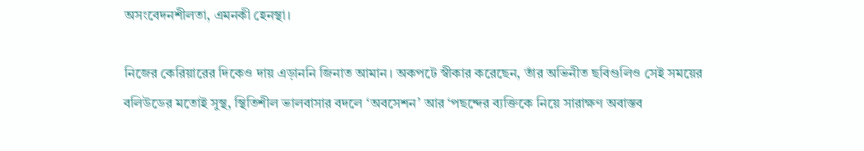অসংবেদনশীলতা, এমনকী হেনস্থা।

নিজের কেরিয়ারের দিকেও দায় এড়াননি জিনাত আমান। অকপটে স্বীকার করেছেন, তাঁর অভিনীত ছবিগুলিও সেই সময়ের বলিউডের মতোই সুস্থ, স্থিতিশীল ভালবাসার বদলে ‘অবসেশন’ আর ‘পছন্দের ব্যক্তিকে নিয়ে সারাক্ষণ অবাস্তব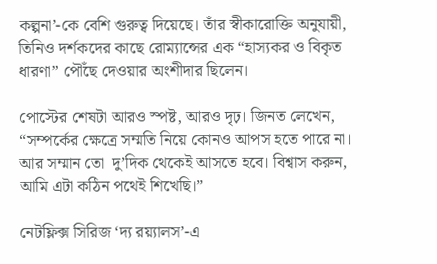কল্পনা’-কে বেশি গুরুত্ব দিয়েছে। তাঁর স্বীকারোক্তি অনুযায়ী, তিনিও দর্শকদের কাছে রোম্যান্সের এক “হাস্যকর ও বিকৃত ধারণা” পৌঁছে দেওয়ার অংশীদার ছিলেন।

পোস্টের শেষটা আরও স্পষ্ট, আরও দৃঢ়। জিনত লেখেন, “সম্পর্কের ক্ষেত্রে সম্মতি নিয়ে কোনও আপস হতে পারে না। আর সম্মান তো  দু’দিক থেকেই আসতে হবে। বিশ্বাস করুন, আমি এটা কঠিন পথেই শিখেছি।”

নেটফ্লিক্স সিরিজ ‘দ্য রয়্যালস’-এ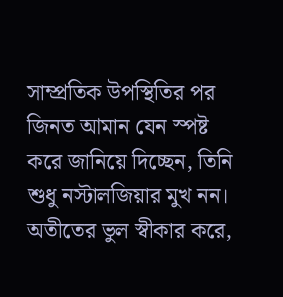সাম্প্রতিক উপস্থিতির পর জিনত আমান যেন স্পষ্ট করে জানিয়ে দিচ্ছেন, তিনি শুধু নস্টালজিয়ার মুখ নন। অতীতের ভুল স্বীকার করে,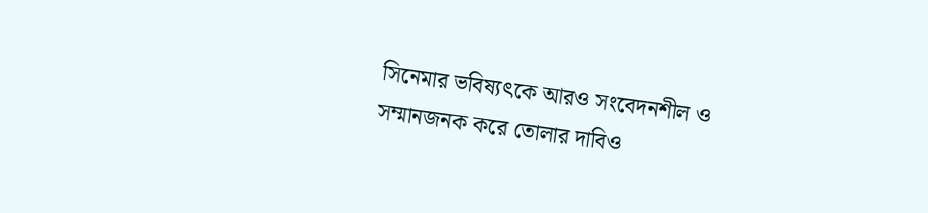সিনেমার ভবিষ্যৎকে আরও সংবেদনশীল ও সম্মানজনক করে তোলার দাবিও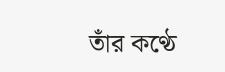তাঁর কণ্ঠে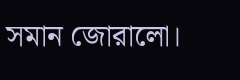সমান জোরালো।